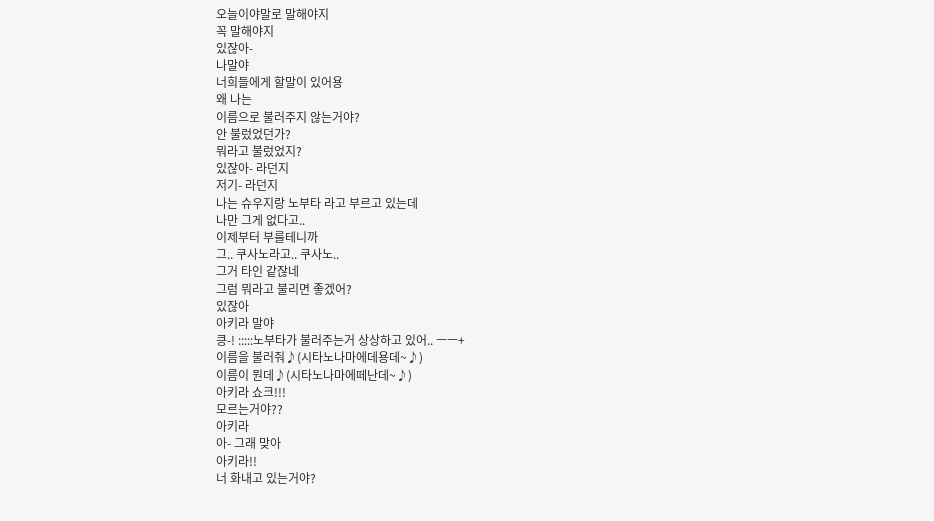오늘이야말로 말해야지
꼭 말해야지
있잖아-
나말야
너희들에게 할말이 있어용
왜 나는
이름으로 불러주지 않는거야?
안 불렀었던가?
뭐라고 불렀었지?
있잖아- 라던지
저기- 라던지
나는 슈우지랑 노부타 라고 부르고 있는데
나만 그게 없다고..
이제부터 부를테니까
그.. 쿠사노라고.. 쿠사노..
그거 타인 같잖네
그럼 뭐라고 불리면 좋겠어?
있잖아
아키라 말야
킁-! :::::노부타가 불러주는거 상상하고 있어.. ㅡㅡ+
이름을 불러줘♪(시타노나마에데용데~♪)
이름이 뭔데♪(시타노나마에떼난데~♪)
아키라 쇼크!!!
모르는거야??
아키라
아- 그래 맞아
아키라!!
너 화내고 있는거야?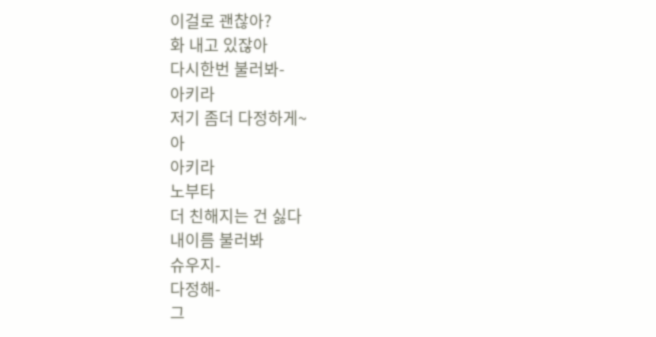이걸로 괜찮아?
화 내고 있잖아
다시한번 불러봐-
아키라
저기 좀더 다정하게~
아
아키라
노부타
더 친해지는 건 싫다
내이름 불러봐
슈우지-
다정해-
그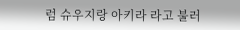럼 슈우지랑 아키라 라고 불러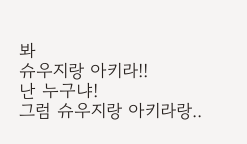봐
슈우지랑 아키라!!
난 누구냐!
그럼 슈우지랑 아키라랑..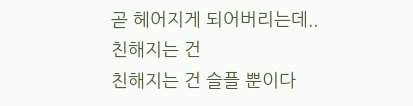곧 헤어지게 되어버리는데..
친해지는 건
친해지는 건 슬플 뿐이다